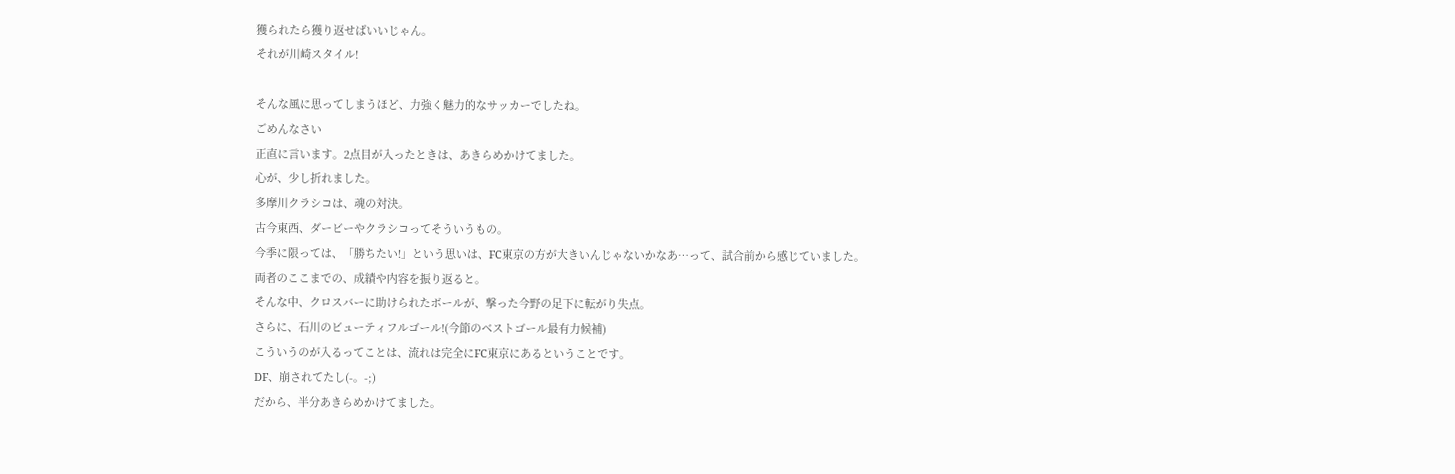獲られたら獲り返せばいいじゃん。
それが川崎スタイル!

そんな風に思ってしまうほど、力強く魅力的なサッカーでしたね。
ごめんなさい
正直に言います。2点目が入ったときは、あきらめかけてました。
心が、少し折れました。
多摩川クラシコは、魂の対決。
古今東西、ダービーやクラシコってそういうもの。
今季に限っては、「勝ちたい!」という思いは、FC東京の方が大きいんじゃないかなあ…って、試合前から感じていました。
両者のここまでの、成績や内容を振り返ると。
そんな中、クロスバーに助けられたボールが、撃った今野の足下に転がり失点。
さらに、石川のビューティフルゴール!(今節のベストゴール最有力候補)
こういうのが入るってことは、流れは完全にFC東京にあるということです。
DF、崩されてたし(-。-;)
だから、半分あきらめかけてました。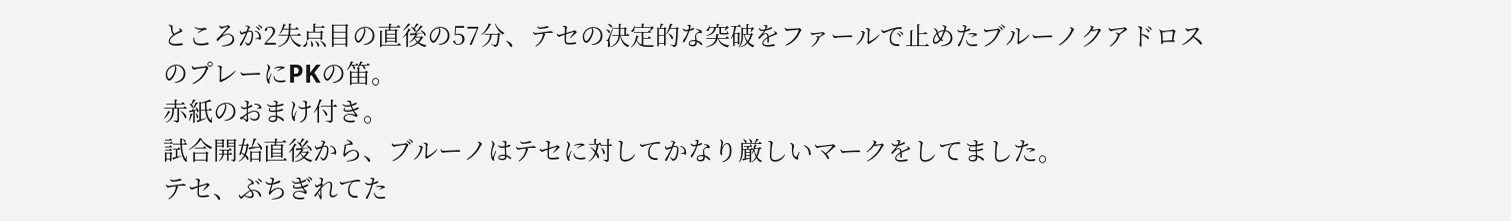ところが2失点目の直後の57分、テセの決定的な突破をファールで止めたブルーノクアドロスのプレーにPKの笛。
赤紙のおまけ付き。
試合開始直後から、ブルーノはテセに対してかなり厳しいマークをしてました。
テセ、ぶちぎれてた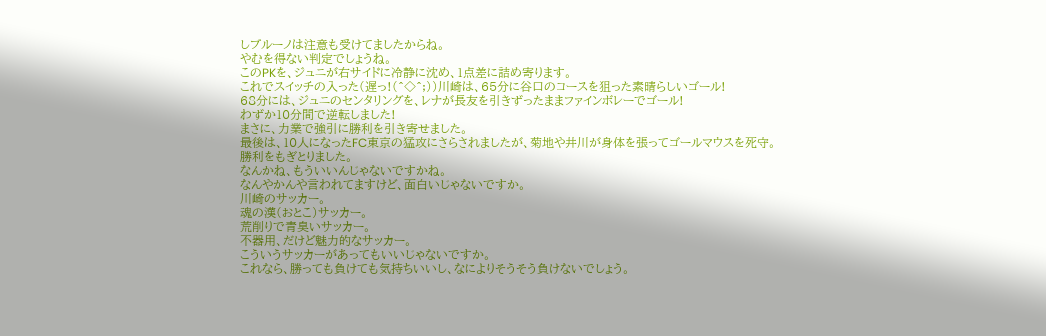しブルーノは注意も受けてましたからね。
やむを得ない判定でしょうね。
このPKを、ジュニが右サイドに冷静に沈め、1点差に詰め寄ります。
これでスイッチの入った(遅っ!(^◇^;))川崎は、65分に谷口のコースを狙った素晴らしいゴール!
68分には、ジュニのセンタリングを、レナが長友を引きずったままファインボレーでゴール!
わずか10分間で逆転しました!
まさに、力業で強引に勝利を引き寄せました。
最後は、10人になったFC東京の猛攻にさらされましたが、菊地や井川が身体を張ってゴールマウスを死守。
勝利をもぎとりました。
なんかね、もういいんじゃないですかね。
なんやかんや言われてますけど、面白いじゃないですか。
川崎のサッカー。
魂の漢(おとこ)サッカー。
荒削りで青臭いサッカー。
不器用、だけど魅力的なサッカー。
こういうサッカーがあってもいいじゃないですか。
これなら、勝っても負けても気持ちいいし、なによりそうそう負けないでしょう。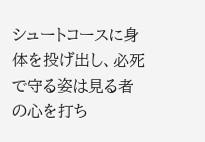シュートコースに身体を投げ出し、必死で守る姿は見る者の心を打ち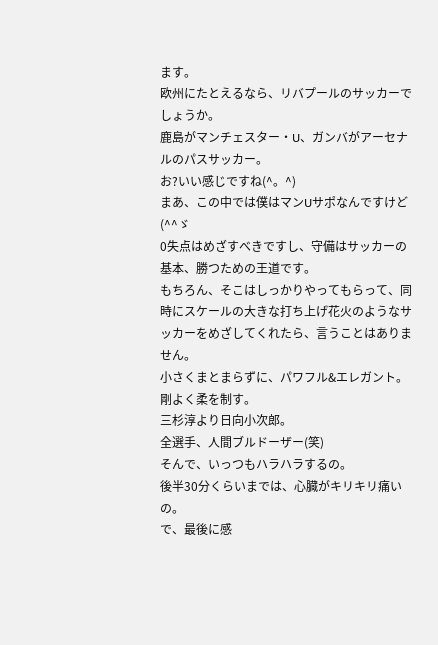ます。
欧州にたとえるなら、リバプールのサッカーでしょうか。
鹿島がマンチェスター・U、ガンバがアーセナルのパスサッカー。
お?いい感じですね(^。^)
まあ、この中では僕はマンUサポなんですけど(^^ゞ
0失点はめざすべきですし、守備はサッカーの基本、勝つための王道です。
もちろん、そこはしっかりやってもらって、同時にスケールの大きな打ち上げ花火のようなサッカーをめざしてくれたら、言うことはありません。
小さくまとまらずに、パワフル&エレガント。
剛よく柔を制す。
三杉淳より日向小次郎。
全選手、人間ブルドーザー(笑)
そんで、いっつもハラハラするの。
後半30分くらいまでは、心臓がキリキリ痛いの。
で、最後に感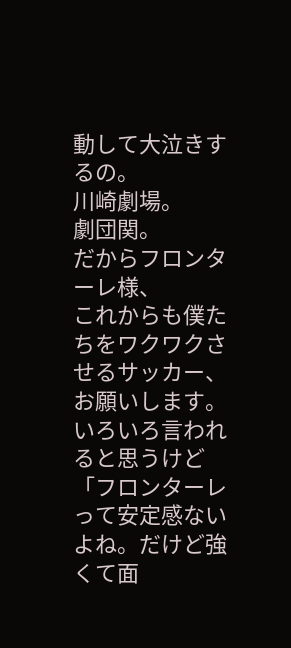動して大泣きするの。
川崎劇場。
劇団関。
だからフロンターレ様、
これからも僕たちをワクワクさせるサッカー、お願いします。
いろいろ言われると思うけど
「フロンターレって安定感ないよね。だけど強くて面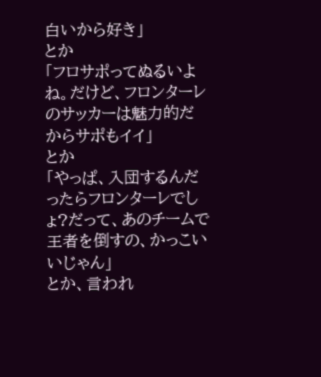白いから好き」
とか
「フロサポってぬるいよね。だけど、フロンターレのサッカーは魅力的だからサポもイイ」
とか
「やっぱ、入団するんだったらフロンターレでしょ?だって、あのチームで王者を倒すの、かっこいいじゃん」
とか、言われ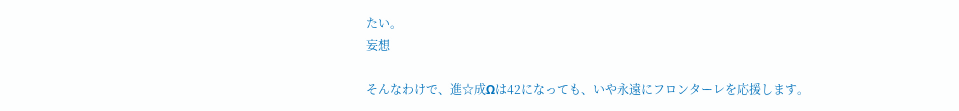たい。
妄想

そんなわけで、進☆成Ωは42になっても、いや永遠にフロンターレを応援します。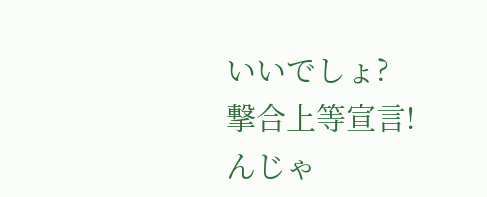いいでしょ?
撃合上等宣言!
んじゃ